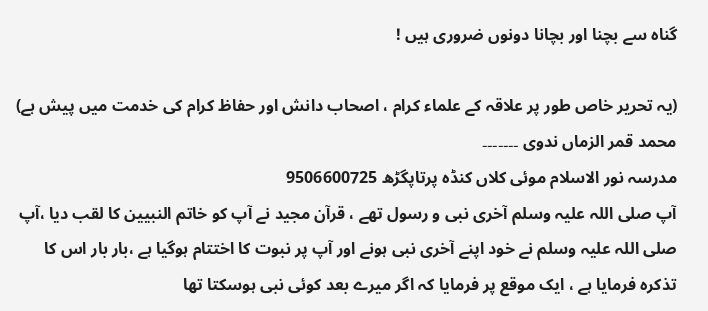گناہ سے بچنا اور بچانا دونوں ضروری ہیں !

(یہ تحریر خاص طور پر علاقہ کے علماء کرام ، اصحاب دانش اور حفاظ کرام کی خدمت میں پیش ہے)
محمد قمر الزماں ندوی ۔۔۔۔۔۔۔
مدرسہ نور الاسلام موئی کلاں کنڈہ پرتاپگڑھ 9506600725
آپ صلی اللہ علیہ وسلم آخری نبی و رسول تھے ، قرآن مجید نے آپ کو خاتم النبیین کا لقب دیا ،آپ صلی اللہ علیہ وسلم نے خود اپنے آخری نبی ہونے اور آپ پر نبوت کا اختتام ہوگیا ہے ،بار بار اس کا تذکرہ فرمایا ہے ، ایک موقع پر فرمایا کہ اگر میرے بعد کوئی نبی ہوسکتا تھا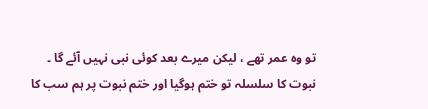تو وہ عمر تھے ، لیکن میرے بعد کوئی نبی نہیں آئے گا ۔
نبوت کا سلسلہ تو ختم ہوگیا اور ختم نبوت پر ہم سب کا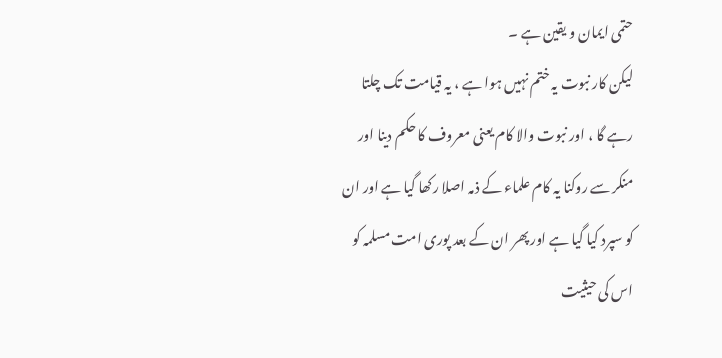حتمی ایمان و یقین ہے ۔
لیکن کار نبوت یہ ختم نہیں ہوا ہے ، یہ قیامت تک چلتا رہے گا ، اور نبوت والا کام یعنی معروف کا حکم دینا اور منکر سے روکنا یہ کام علماء کے ذمہ اصلا رکھا گیا ہے اور ان کو سپرد کیا گیا ہے اور پھر ان کے بعد پوری امت مسلمہ کو اس کی حیثیت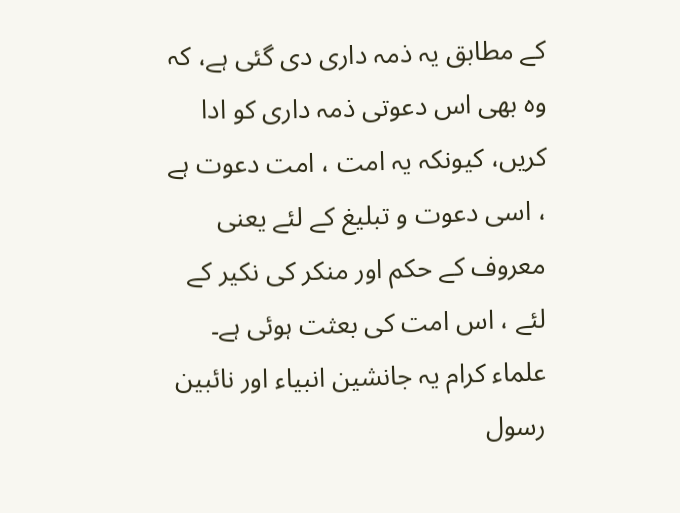کے مطابق یہ ذمہ داری دی گئی ہے، کہ وہ بھی اس دعوتی ذمہ داری کو ادا کریں، کیونکہ یہ امت ، امت دعوت ہے ، اسی دعوت و تبلیغ کے لئے یعنی معروف کے حکم اور منکر کی نکیر کے لئے ، اس امت کی بعثت ہوئی ہے۔
علماء کرام یہ جانشین انبیاء اور نائبین رسول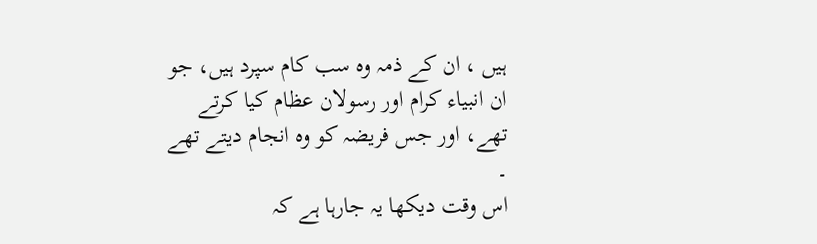ہیں ، ان کے ذمہ وہ سب کام سپرد ہیں، جو ان انبیاء کرام اور رسولان عظام کیا کرتے تھے، اور جس فریضہ کو وہ انجام دیتے تھے ۔
اس وقت دیکھا یہ جارہا ہے کہ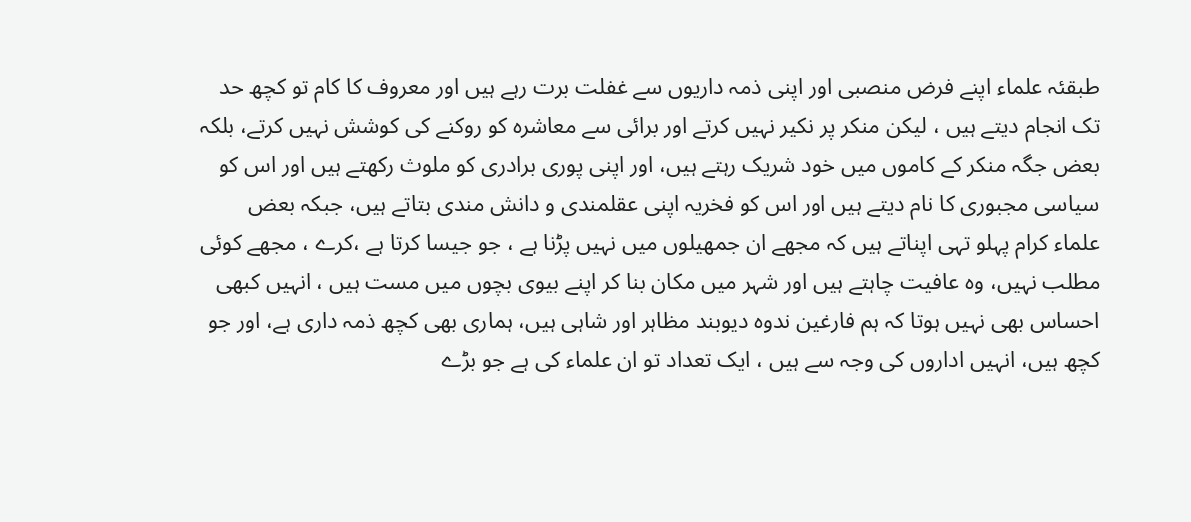طبقئہ علماء اپنے فرض منصبی اور اپنی ذمہ داریوں سے غفلت برت رہے ہیں اور معروف کا کام تو کچھ حد تک انجام دیتے ہیں ، لیکن منکر پر نکیر نہیں کرتے اور برائی سے معاشرہ کو روکنے کی کوشش نہیں کرتے، بلکہ بعض جگہ منکر کے کاموں میں خود شریک رہتے ہیں، اور اپنی پوری برادری کو ملوث رکھتے ہیں اور اس کو سیاسی مجبوری کا نام دیتے ہیں اور اس کو فخریہ اپنی عقلمندی و دانش مندی بتاتے ہیں، جبکہ بعض علماء کرام پہلو تہی اپناتے ہیں کہ مجھے ان جمھیلوں میں نہیں پڑنا ہے ، جو جیسا کرتا ہے ،کرے ، مجھے کوئی مطلب نہیں، وہ عافیت چاہتے ہیں اور شہر میں مکان بنا کر اپنے بیوی بچوں میں مست ہیں ، انہیں کبھی احساس بھی نہیں ہوتا کہ ہم فارغین ندوہ دیوبند مظاہر اور شاہی ہیں، ہماری بھی کچھ ذمہ داری ہے، اور جو کچھ ہیں، انہیں اداروں کی وجہ سے ہیں ، ایک تعداد تو ان علماء کی ہے جو بڑے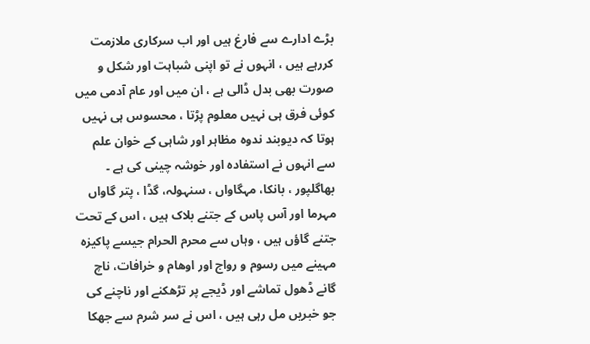بڑے ادارے سے فارغ ہیں اور اب سرکاری ملازمت کررہے ہیں ، انہوں نے تو اپنی شباہت اور شکل و صورت بھی بدل ڈالی ہے ، ان میں اور عام آدمی میں کوئی فرق ہی نہیں معلوم پڑتا ، محسوس ہی نہیں ہوتا کہ دیوبند ندوہ مظاہر اور شاہی کے خوان علم سے انہوں نے استفادہ اور خوشہ چینی کی ہے ۔
بھاگلپور ، بانکا، مہگاواں ، سنہولہ، گڈا ، پتر گاواں مہرما اور آس پاس کے جتنے بلاک ہیں ، اس کے تحت جتنے گاؤں ہیں ، وہاں سے محرم الحرام جیسے پاکیزہ مہینے میں رسوم و رواج اور اوھام و خرافات، ناچ گانے ڈھول تماشے اور ڈیجے پر تڑھکنے اور ناچنے کی جو خبریں مل رہی ہیں ، اس نے سر شرم سے جھکا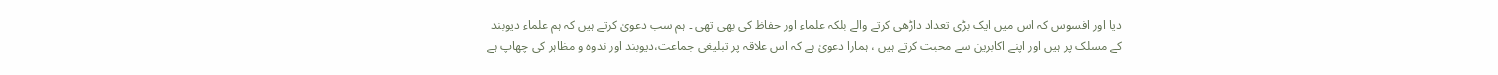دیا اور افسوس کہ اس میں ایک بڑی تعداد داڑھی کرتے والے بلکہ علماء اور حفاظ کی بھی تھی ۔ ہم سب دعویٰ کرتے ہیں کہ ہم علماء دیوبند کے مسلک پر ہیں اور اپنے اکابرین سے محبت کرتے ہیں ، ہمارا دعویٰ ہے کہ اس علاقہ پر تبلیغی جماعت،دیوبند اور ندوہ و مظاہر کی چھاپ ہے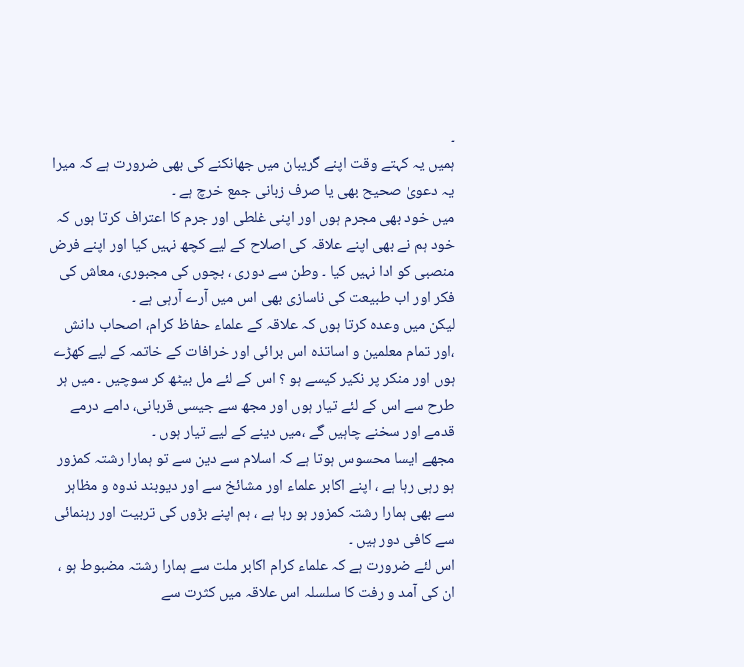۔
ہمیں یہ کہتے وقت اپنے گریبان میں جھانکنے کی بھی ضرورت ہے کہ میرا یہ دعویٰ صحیح بھی یا صرف زبانی جمع خرچ ہے ۔
میں خود بھی مجرم ہوں اور اپنی غلطی اور جرم کا اعتراف کرتا ہوں کہ خود ہم نے بھی اپنے علاقہ کی اصلاح کے لیے کچھ نہیں کیا اور اپنے فرض منصبی کو ادا نہیں کیا ۔ وطن سے دوری ، بچوں کی مجبوری، معاش کی فکر اور اب طبیعت کی ناسازی بھی اس میں آرے آرہی ہے ۔
لیکن میں وعدہ کرتا ہوں کہ علاقہ کے علماء حفاظ کرام، اصحاب دانش ،اور تمام معلمین و اساتذہ اس برائی اور خرافات کے خاتمہ کے لیے کھڑے ہوں اور منکر پر نکیر کیسے ہو ؟ اس کے لئے مل بیٹھ کر سوچیں ۔ میں ہر طرح سے اس کے لئے تیار ہوں اور مجھ سے جیسی قربانی، دامے درمے قدمے اور سخنے چاہیں گے ،میں دینے کے لیے تیار ہوں ۔
مجھے ایسا محسوس ہوتا ہے کہ اسلام سے دین سے تو ہمارا رشتہ کمزور ہو رہی رہا ہے ، اپنے اکابر علماء اور مشائخ سے اور دیوبند ندوہ و مظاہر سے بھی ہمارا رشتہ کمزور ہو رہا ہے ، ہم اپنے بڑوں کی تربیت اور رہنمائی سے کافی دور ہیں ۔
اس لئے ضرورت ہے کہ علماء کرام اکابر ملت سے ہمارا رشتہ مضبوط ہو ، ان کی آمد و رفت کا سلسلہ اس علاقہ میں کثرت سے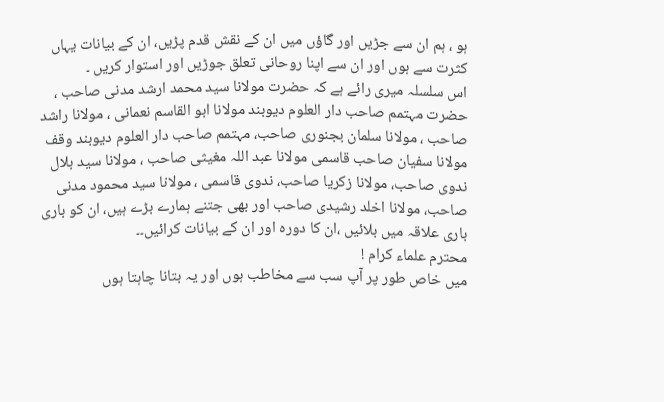ہو ، ہم ان سے جڑیں اور گاؤں میں ان کے نقش قدم پڑیں، ان کے بیانات یہاں کثرت سے ہوں اور ان سے اپنا روحانی تعلق جوڑیں اور استوار کریں ۔
اس سلسلہ میری رائے ہے کہ حضرت مولانا سید محمد ارشد مدنی صاحب ، حضرت مہتمم صاحب دار العلوم دیوبند مولانا ابو القاسم نعمانی ، مولانا راشد صاحب ، مولانا سلمان بجنوری صاحب، مہتمم صاحب دار العلوم دیوبند وقف مولانا سفیان صاحب قاسمی مولانا عبد اللہ مغیثی صاحب ، مولانا سید بلال ندوی صاحب، مولانا زکریا صاحب، ندوی قاسمی ، مولانا سید محمود مدنی صاحب، مولانا اخلد رشیدی صاحب اور بھی جتنے ہمارے بڑے ہیں، ان کو باری باری علاقہ میں بلائیں ،ان کا دورہ اور ان کے بیانات کرائیں۔۔
محترم علماء کرام !
میں خاص طور پر آپ سب سے مخاطب ہوں اور یہ بتانا چاہتا ہوں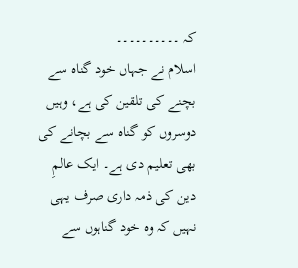کہ ۔۔۔۔۔۔۔۔۔۔
اسلام نے جہاں خود گناہ سے بچنے کی تلقین کی ہے، وہیں دوسروں کو گناہ سے بچانے کی بھی تعلیم دی ہے۔ ایک عالمِ دین کی ذمہ داری صرف یہی نہیں کہ وہ خود گناہوں سے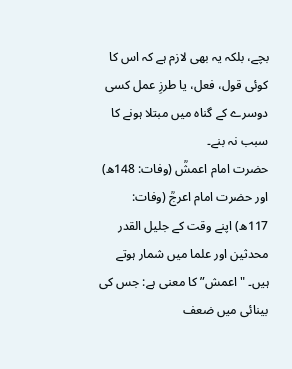بچے، بلکہ یہ بھی لازم ہے کہ اس کا کوئی قول، فعل، یا طرزِ عمل کسی دوسرے کے گناہ میں مبتلا ہونے کا سبب نہ بنے۔
حضرت امام اعمشؒ (وفات: 148ھ) اور حضرت امام اعرجؒ (وفات: 117ھ) اپنے وقت کے جلیل القدر محدثین اور علما میں شمار ہوتے ہیں۔ "اعمش” کا معنی ہے: جس کی بینائی میں ضعف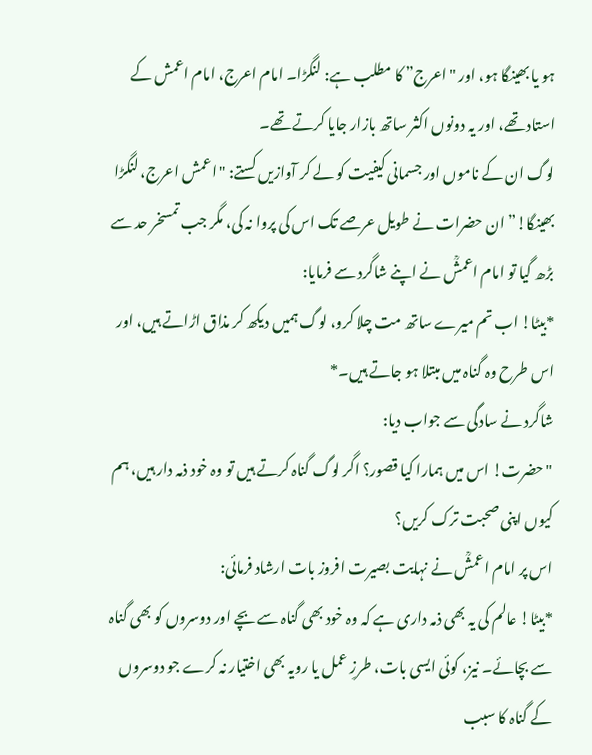ہو یا بھینگا ہو، اور "اعرج” کا مطلب ہے: لنگڑا۔ امام اعرج، امام اعمش کے استاد تھے، اور یہ دونوں اکثر ساتھ بازار جایا کرتے تھے۔
لوگ ان کے ناموں اور جسمانی کیفیت کو لے کر آوازیں کستے: "اعمش اعرج، لنگڑا بھینگا!” ان حضرات نے طویل عرصے تک اس کی پروا نہ کی، مگر جب تمسخر حد سے بڑھ گیا تو امام اعمشؒ نے اپنے شاگرد سے فرمایا:
*بیٹا! اب تم میرے ساتھ مت چلا کرو، لوگ ہمیں دیکھ کر مذاق اڑاتے ہیں، اور اس طرح وہ گناہ میں مبتلا ہو جاتے ہیں۔*
شاگرد نے سادگی سے جواب دیا:
"حضرت! اس میں ہمارا کیا قصور؟ اگر لوگ گناہ کرتے ہیں تو وہ خود ذمہ دار ہیں، ہم کیوں اپنی صحبت ترک کریں؟
اس پر امام اعمشؒ نے نہایت بصیرت افروز بات ارشاد فرمائی:
*بیٹا! عالم کی یہ بھی ذمہ داری ہے کہ وہ خود بھی گناہ سے بچے اور دوسروں کو بھی گناہ سے بچائے۔ نیز، کوئی ایسی بات، طرزِ عمل یا رویہ بھی اختیار نہ کرے جو دوسروں کے گناہ کا سبب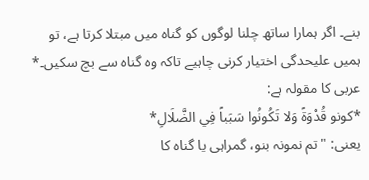بنے۔ اگر ہمارا ساتھ چلنا لوگوں کو گناہ میں مبتلا کرتا ہے، تو ہمیں علیحدگی اختیار کرنی چاہیے تاکہ وہ گناہ سے بچ سکیں۔*
عربی کا مقولہ ہے:
*کونو قُدْوَةً وَلا تَکُونُوا سَبَباً فِي الضَّلَالِ*
یعنی: "تم نمونہ بنو، گمراہی یا گناہ کا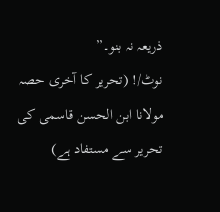ذریعہ نہ بنو۔”
نوٹ/! (تحریر کا آخری حصہ مولانا ابن الحسن قاسمی کی تحریر سے مستفاد ہے)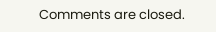Comments are closed.